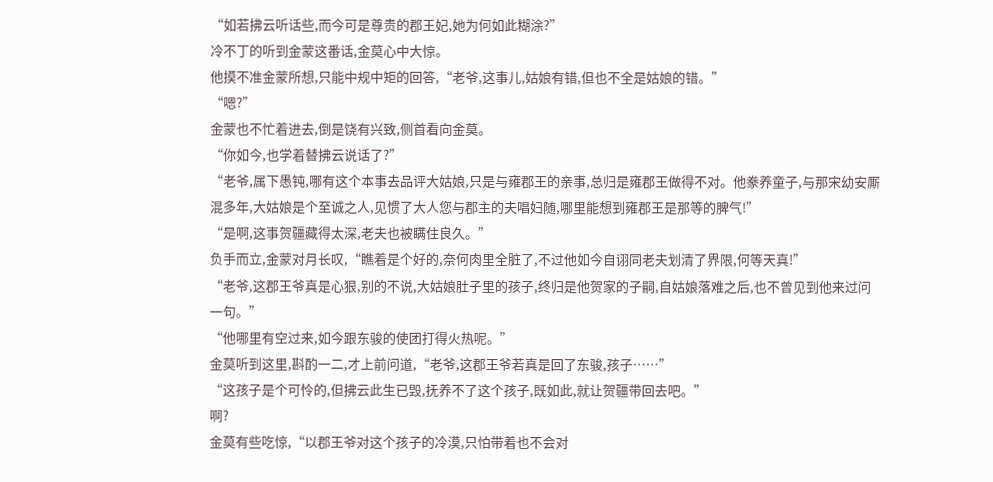“如若拂云听话些,而今可是尊贵的郡王妃,她为何如此糊涂?”
冷不丁的听到金蒙这番话,金莫心中大惊。
他摸不准金蒙所想,只能中规中矩的回答,“老爷,这事儿,姑娘有错,但也不全是姑娘的错。”
“嗯?”
金蒙也不忙着进去,倒是饶有兴致,侧首看向金莫。
“你如今,也学着替拂云说话了?”
“老爷,属下愚钝,哪有这个本事去品评大姑娘,只是与雍郡王的亲事,总归是雍郡王做得不对。他豢养童子,与那宋幼安厮混多年,大姑娘是个至诚之人,见惯了大人您与郡主的夫唱妇随,哪里能想到雍郡王是那等的脾气!”
“是啊,这事贺疆藏得太深,老夫也被瞒住良久。”
负手而立,金蒙对月长叹,“瞧着是个好的,奈何肉里全脏了,不过他如今自诩同老夫划清了界限,何等天真!”
“老爷,这郡王爷真是心狠,别的不说,大姑娘肚子里的孩子,终归是他贺家的子嗣,自姑娘落难之后,也不曾见到他来过问一句。”
“他哪里有空过来,如今跟东骏的使团打得火热呢。”
金莫听到这里,斟酌一二,才上前问道,“老爷,这郡王爷若真是回了东骏,孩子……”
“这孩子是个可怜的,但拂云此生已毁,抚养不了这个孩子,既如此,就让贺疆带回去吧。”
啊?
金莫有些吃惊,“以郡王爷对这个孩子的冷漠,只怕带着也不会对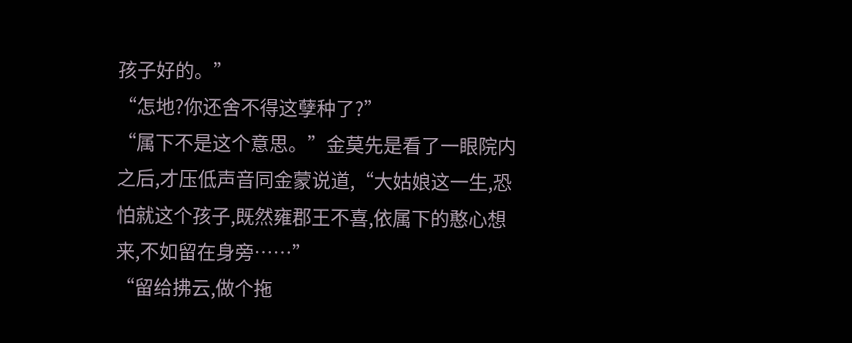孩子好的。”
“怎地?你还舍不得这孽种了?”
“属下不是这个意思。”金莫先是看了一眼院内之后,才压低声音同金蒙说道,“大姑娘这一生,恐怕就这个孩子,既然雍郡王不喜,依属下的憨心想来,不如留在身旁……”
“留给拂云,做个拖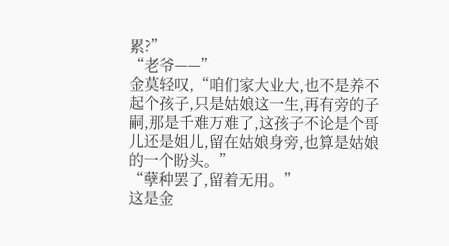累?”
“老爷——”
金莫轻叹,“咱们家大业大,也不是养不起个孩子,只是姑娘这一生,再有旁的子嗣,那是千难万难了,这孩子不论是个哥儿还是姐儿,留在姑娘身旁,也算是姑娘的一个盼头。”
“孽种罢了,留着无用。”
这是金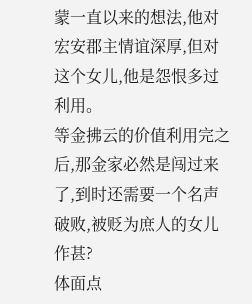蒙一直以来的想法,他对宏安郡主情谊深厚,但对这个女儿,他是怨恨多过利用。
等金拂云的价值利用完之后,那金家必然是闯过来了,到时还需要一个名声破败,被贬为庶人的女儿作甚?
体面点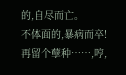的,自尽而亡。
不体面的,暴病而卒!
再留个孽种……,哼,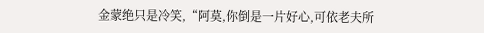金蒙绝只是冷笑,“阿莫,你倒是一片好心,可依老夫所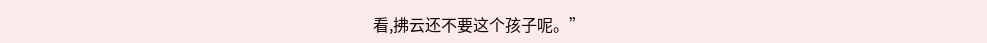看,拂云还不要这个孩子呢。”